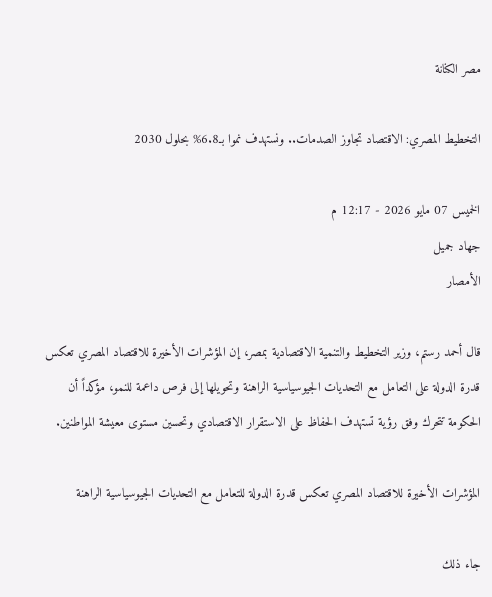مصر الكنانة

التخطيط المصري: الاقتصاد تجاوز الصدمات.. ونستهدف نموا بـ6.8% بحلول 2030

الخميس 07 مايو 2026 - 12:17 م
جهاد جميل
الأمصار

قال أحمد رستم، وزير التخطيط والتنمية الاقتصادية بمصر، إن المؤشرات الأخيرة للاقتصاد المصري تعكس قدرة الدولة على التعامل مع التحديات الجيوسياسية الراهنة وتحويلها إلى فرص داعمة للنمو، مؤكداً أن الحكومة تتحرك وفق رؤية تستهدف الحفاظ على الاستقرار الاقتصادي وتحسين مستوى معيشة المواطنين.

المؤشرات الأخيرة للاقتصاد المصري تعكس قدرة الدولة للتعامل مع التحديات الجيوسياسية الراهنة

جاء ذلك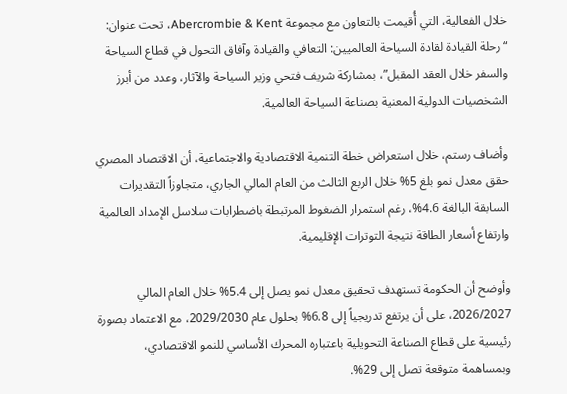خلال الفعالية، التي أُقيمت بالتعاون مع مجموعة Abercrombie & Kent، تحت عنوان: “رحلة القيادة لقادة السياحة العالميين: التعافي والقيادة وآفاق التحول في قطاع السياحة والسفر خلال العقد المقبل”، بمشاركة شريف فتحي وزير السياحة والآثار، وعدد من أبرز الشخصيات الدولية المعنية بصناعة السياحة العالمية.

وأضاف رستم، خلال استعراض خطة التنمية الاقتصادية والاجتماعية، أن الاقتصاد المصري حقق معدل نمو بلغ 5% خلال الربع الثالث من العام المالي الجاري، متجاوزاً التقديرات السابقة البالغة 4.6%، رغم استمرار الضغوط المرتبطة باضطرابات سلاسل الإمداد العالمية وارتفاع أسعار الطاقة نتيجة التوترات الإقليمية.

وأوضح أن الحكومة تستهدف تحقيق معدل نمو يصل إلى 5.4% خلال العام المالي 2026/2027، على أن يرتفع تدريجياً إلى 6.8% بحلول عام 2029/2030، مع الاعتماد بصورة رئيسية على قطاع الصناعة التحويلية باعتباره المحرك الأساسي للنمو الاقتصادي، وبمساهمة متوقعة تصل إلى 29%.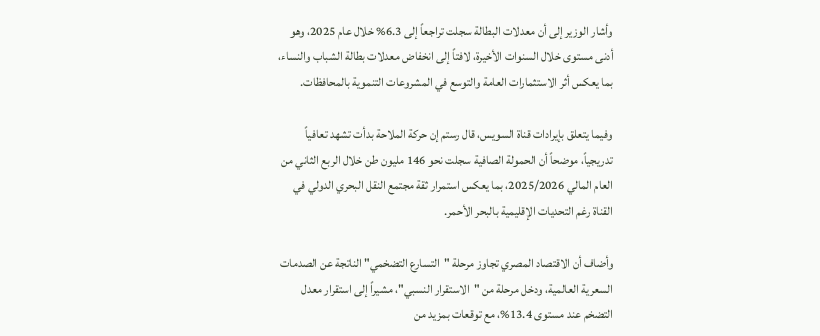وأشار الوزير إلى أن معدلات البطالة سجلت تراجعاً إلى 6.3% خلال عام 2025، وهو أدنى مستوى خلال السنوات الأخيرة، لافتاً إلى انخفاض معدلات بطالة الشباب والنساء، بما يعكس أثر الاستثمارات العامة والتوسع في المشروعات التنموية بالمحافظات.

وفيما يتعلق بإيرادات قناة السويس، قال رستم إن حركة الملاحة بدأت تشهد تعافياً تدريجياً، موضحاً أن الحمولة الصافية سجلت نحو 146 مليون طن خلال الربع الثاني من العام المالي 2025/2026، بما يعكس استمرار ثقة مجتمع النقل البحري الدولي في القناة رغم التحديات الإقليمية بالبحر الأحمر.

وأضاف أن الاقتصاد المصري تجاوز مرحلة "التسارع التضخمي" الناتجة عن الصدمات السعرية العالمية، ودخل مرحلة من "الاستقرار النسبي"، مشيراً إلى استقرار معدل التضخم عند مستوى 13.4%، مع توقعات بمزيد من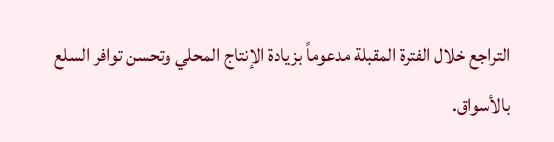التراجع خلال الفترة المقبلة مدعوماً بزيادة الإنتاج المحلي وتحسن توافر السلع بالأسواق.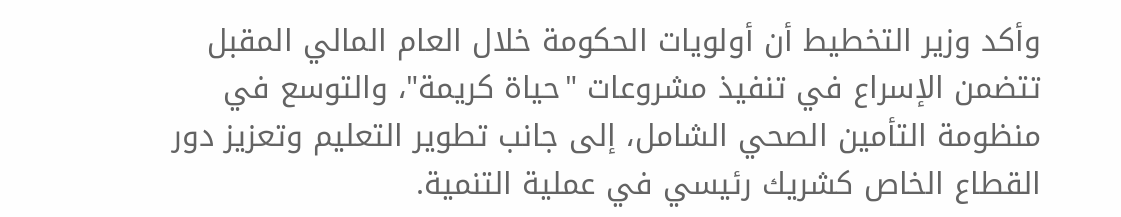وأكد وزير التخطيط أن أولويات الحكومة خلال العام المالي المقبل تتضمن الإسراع في تنفيذ مشروعات "حياة كريمة"، والتوسع في منظومة التأمين الصحي الشامل، إلى جانب تطوير التعليم وتعزيز دور القطاع الخاص كشريك رئيسي في عملية التنمية.